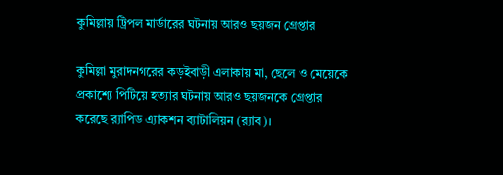কুমিল্লায় ট্রিপল মার্ডারের ঘটনায় আরও ছয়জন গ্রেপ্তার

কুমিল্লা মুরাদনগরের কড়ইবাড়ী এলাকায় মা, ছেলে ও মেয়েকে প্রকাশ্যে পিটিয়ে হত্যার ঘটনায় আরও ছয়জনকে গ্রেপ্তার করেছে র‌্যাপিড এ্যাকশন ব্যাটালিয়ন (র‌্যাব)।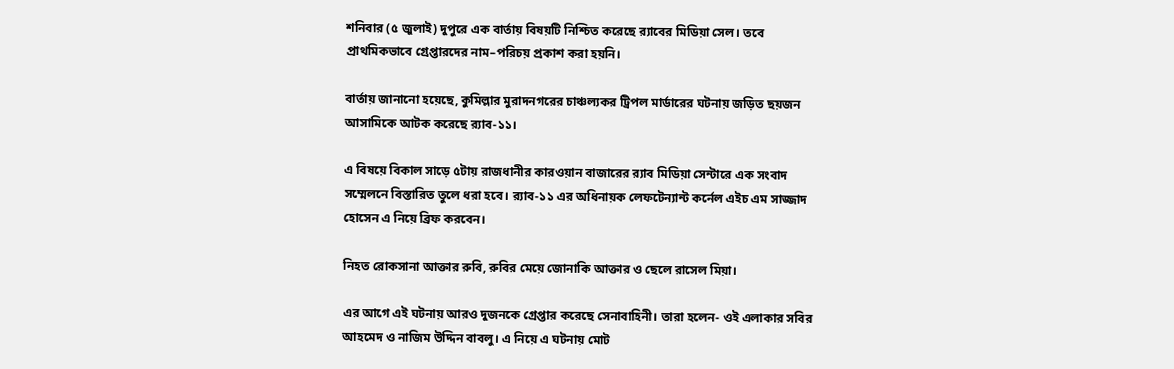শনিবার (৫ জুলাই) দুপুরে এক বার্তায় বিষয়টি নিশ্চিত করেছে র‌্যাবের মিডিয়া সেল। তবে প্রাথমিকভাবে গ্রেপ্তারদের নাম–পরিচয় প্রকাশ করা হয়নি।

বার্তায় জানানো হয়েছে, কুমিল্লার মুরাদনগরের চাঞ্চল্যকর ট্রিপল মার্ডারের ঘটনায় জড়িত ছয়জন আসামিকে আটক করেছে র‍্যাব-১১।

এ বিষয়ে বিকাল সাড়ে ৫টায় রাজধানীর কারওয়ান বাজারের র‍্যাব মিডিয়া সেন্টারে এক সংবাদ সম্মেলনে বিস্তারিত তুলে ধরা হবে। র‌্যাব-১১ এর অধিনায়ক লেফটেন্যান্ট কর্নেল এইচ এম সাজ্জাদ হোসেন এ নিয়ে ব্রিফ করবেন।

নিহত রোকসানা আক্তার রুবি, রুবির মেয়ে জোনাকি আক্তার ও ছেলে রাসেল মিয়া।

এর আগে এই ঘটনায় আরও দুজনকে গ্রেপ্তার করেছে সেনাবাহিনী। তারা হলেন- ওই এলাকার সবির আহমেদ ও নাজিম উদ্দিন বাবলু। এ নিয়ে এ ঘটনায় মোট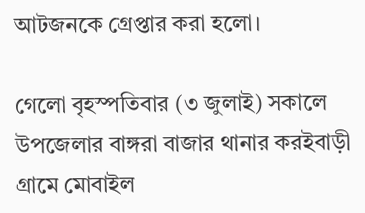আটজনকে গ্রেপ্তার করা হলো।

গেলো বৃহস্পতিবার (৩ জুলাই) সকালে উপজেলার বাঙ্গরা বাজার থানার করইবাড়ী গ্রামে মোবাইল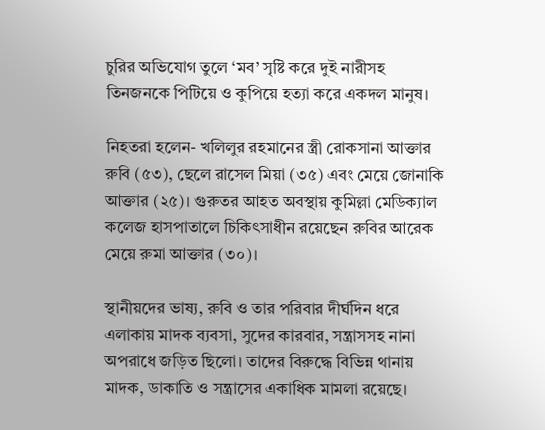চুরির অভিযোগ তুলে ‘মব’ সৃষ্টি করে দুই নারীসহ তিনজনকে পিটিয়ে ও কুপিয়ে হত্যা করে একদল মানুষ।

নিহতরা হলেন- খলিলুর রহমানের স্ত্রী রোকসানা আক্তার রুবি (৫৩), ছেলে রাসেল মিয়া (৩৫) এবং মেয়ে জোনাকি আক্তার (২৫)। গুরুতর আহত অবস্থায় কুমিল্লা মেডিক্যাল কলেজ হাসপাতালে চিকিৎসাধীন রয়েছেন রুবির আরেক মেয়ে রুমা আক্তার (৩০)।

স্থানীয়দের ভাষ্য, রুবি ও তার পরিবার দীর্ঘদিন ধরে এলাকায় মাদক ব্যবসা, সুদের কারবার, সন্ত্রাসসহ নানা অপরাধে জড়িত ছিলো। তাদের বিরুদ্ধে বিভিন্ন থানায় মাদক, ডাকাতি ও সন্ত্রাসের একাধিক মামলা রয়েছে।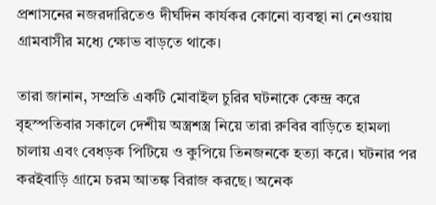প্রশাসনের নজরদারিতেও দীর্ঘদিন কার্যকর কোনো ব্যবস্থা না নেওয়ায় গ্রামবাসীর মধ্যে ক্ষোভ বাড়তে থাকে।

তারা জানান, সম্প্রতি একটি মোবাইল চুরির ঘটনাকে কেন্দ্র করে বৃহস্পতিবার সকালে দেশীয় অস্ত্রশস্ত্র নিয়ে তারা রুবির বাড়িতে হামলা চালায় এবং বেধড়ক পিটিয়ে ও কুপিয়ে তিনজনকে হত্যা করে। ঘটনার পর করইবাড়ি গ্রামে চরম আতঙ্ক বিরাজ করছে। অনেক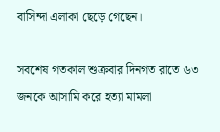বাসিন্দা এলাকা ছেড়ে গেছেন।

সবশেষ গতকাল শুক্রবার দিনগত রাতে ৬৩ জনকে আসামি করে হত্যা মামলা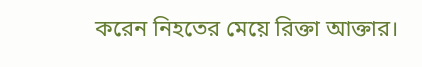করেন নিহতের মেয়ে রিক্তা আক্তার।